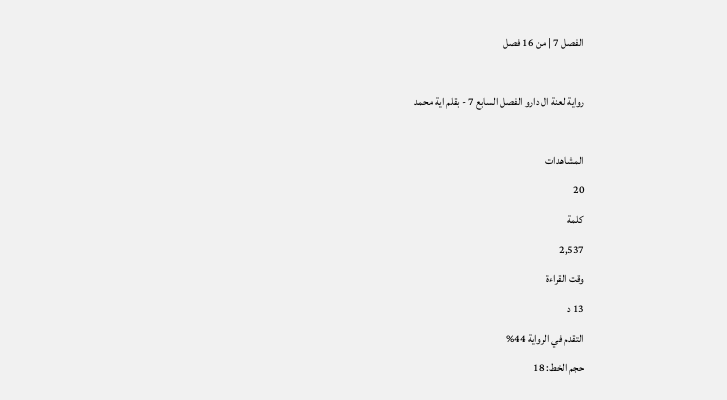الفصل 7 | من 16 فصل

رواية لعنة ال دارو الفصل السابع 7 - بقلم اية محمد

المشاهدات
20
كلمة
2,537
وقت القراءة
13 د
التقدم في الرواية 44%
حجم الخط: 18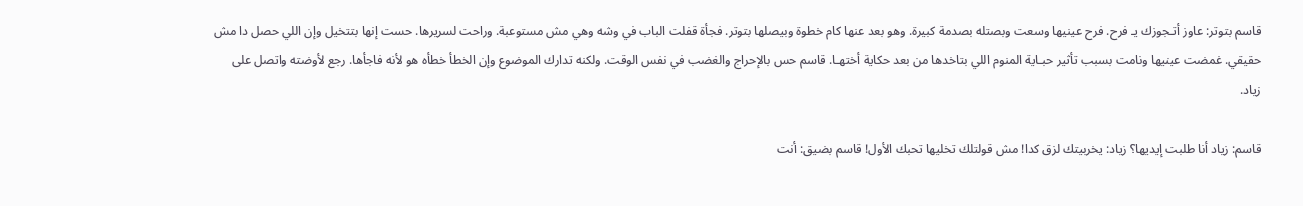قاسم بتوتر: عاوز أتـجوزك يـ فرح. فرح عينيها وسعت وبصتله بصدمة كبيرة. وهو بعد عنها كام خطوة وبيصلها بتوتر. فجأة قفلت الباب في وشه وهي مش مستوعبة. وراحت لسريرها. حست إنها بتتخيل وإن اللي حصل دا مش حقيقي. غمضت عينيها ونامت بسبب تأثير حبـاية المنوم اللي بتاخدها من بعد حكاية أختهـا. قاسم حس بالإحراج والغضب في نفس الوقت. ولكنه تدارك الموضوع وإن الخطأ خطأه هو لأنه فاجأها. رجع لأوضته واتصل على زياد.

قاسم: زياد أنا طلبت إيديها؟ زياد: يخربيتك لزق كدا! مش قولتلك تخليها تحبك الأول! قاسم بضيق: أنت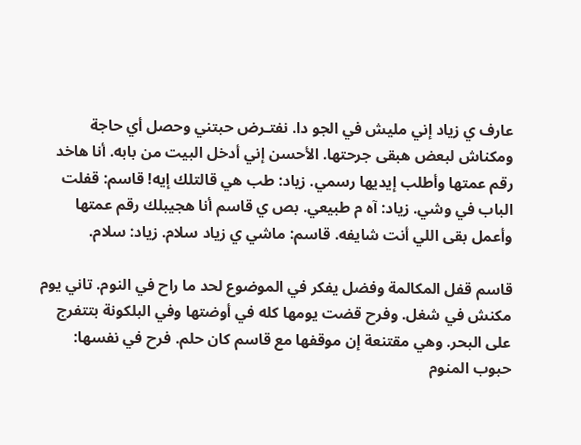عارف ي زياد إني مليش في الجو دا. نفتـرض حبتني وحصل أي حاجة ومكناش لبعض هبقى جرحتها. الأحسن إني أدخل البيت من بابه. أنا هاخد رقم عمتها وأطلب إيديها رسمي. زياد: طب هي قالتلك إيه! قاسم: قفلت الباب في وشي. زياد: آه م طبيعي. بص ي قاسم أنا هجيبلك رقم عمتها وأعمل بقى اللي أنت شايفه. قاسم: ماشي ي زياد سلام. زياد: سلام.

قاسم قفل المكالمة وفضل يفكر في الموضوع لحد ما راح في النوم. تاني يوم مكنش في شغل. وفرح قضت يومها كله في أوضتها وفي البلكونة بتتفرج على البحر. وهي مقتنعة إن موقفها مع قاسم كان حلم. فرح في نفسها: حبوب المنوم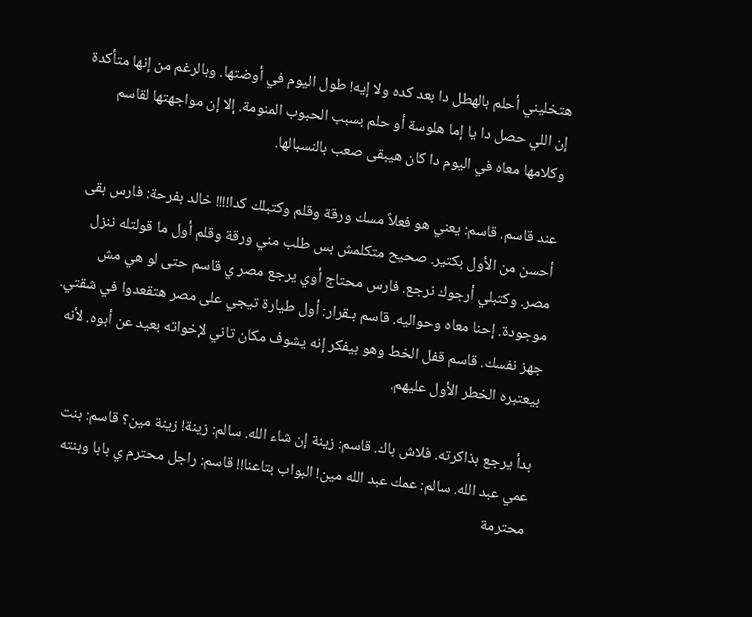هتخليني أحلم بالهطل دا بعد كده ولا إيه! طول اليوم في أوضتها. وبالرغم من إنها متأكدة إن اللي حصل دا يا إما هلوسة أو حلم بسبب الحبوب المنومة. إلا إن مواجهتها لقاسم وكلامها معاه في اليوم دا كان هيبقى صعب بالنسبالها.

عند قاسم. قاسم: يعني هو فعلاً مسك ورقة وقلم وكتبلك كدا!!!! خالد بفرحة: فارس بقى أحسن من الأول بكتير. صحيح متكلمش بس طلب مني ورقة وقلم أول ما قولتله ننزل مصر. وكتبلي أرجوك نرجع. فارس محتاج أوي يرجع مصر ي قاسم حتى لو هي مش موجودة. إحنا معاه وحواليه. قاسم بـقرار: أول طيارة تيجي على مصر هتقعدوا في شقتي. جهز نفسك. قاسم قفل الخط وهو بيفكر إنه يشوف مكان تاني لإخواته بعيد عن أبوه. لأنه بيعتبره الخطر الأول عليهم.

بدأ يرجع بذاكرته. فلاش باك. قاسم: زينة إن شاء الله. سالم: زينة! زينة مين؟ قاسم: بنت عمي عبد الله. سالم: عمك عبد الله مين! البواب بتاعنا!! قاسم: راجل محترم ي بابا وبنته محترمة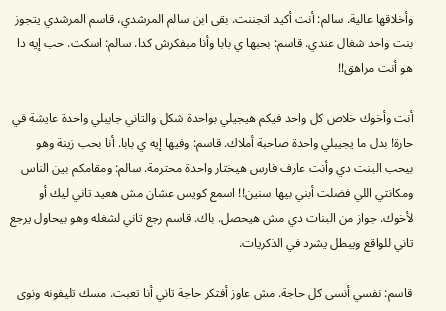وأخلاقها عالية. سالم: أنت أكيد اتجننت. بقى ابن سالم المرشدي، قاسم المرشدي يتجوز بنت واحد شغال عندي. قاسم: بحبها ي بابا وأنا مبفكرش كدا. سالم: اسكت. حب إيه دا هو أنت مراهق!!

أنت وأخوك خلاص كل واحد فيكم هيجيلي بواحدة شكل والتاني جايبلي واحدة عايشة في حارة! بدل ما يجيبلي واحدة صاحبة أملاك. قاسم: وفيها إيه ي بابا. أنا بحب زينة وهو بيحب البنت دي وأنت عارف فارس هيختار واحدة محترمة. سالم: ومقامكم بين الناس ومكانتي اللي فضلت أبني بيها سنين!! اسمع كويس عشان مش هعيد تاني ليك أو لأخوك. جواز من البنات دي مش هيحصل. باك. قاسم رجع تاني لشغله وهو بيحاول يرجع تاني للواقع ويبطل يشرد في الذكريات.

قاسم: نفسي أنسى كل حاجة. مش عاوز أفتكر حاجة تاني أنا تعبت. مسك تليفونه ونوى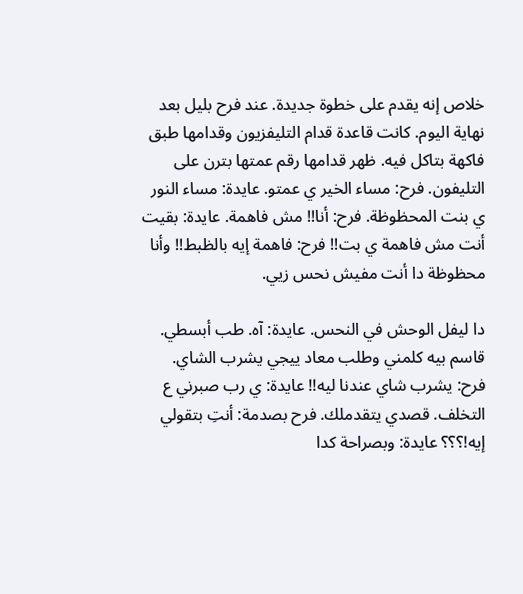خلاص إنه يقدم على خطوة جديدة. عند فرح بليل بعد نهاية اليوم. كانت قاعدة قدام التليفزيون وقدامها طبق فاكهة بتاكل فيه. ظهر قدامها رقم عمتها بترن على التليفون. فرح: مساء الخير ي عمتو. عايدة: مساء النور ي بنت المحظوظة. فرح: أنا!! مش فاهمة. عايدة: بقيت أنت مش فاهمة ي بت!! فرح: فاهمة إيه بالظبط!! وأنا محظوظة دا أنت مفيش نحس زيي.

دا ليفل الوحش في النحس. عايدة: آه. طب أبسطي. قاسم بيه كلمني وطلب معاد ييجي يشرب الشاي. فرح: يشرب شاي عندنا ليه!! عايدة: ي رب صبرني ع التخلف. قصدي يتقدملك. فرح بصدمة: أنتِ بتقولي إيه!؟؟؟ عايدة: وبصراحة كدا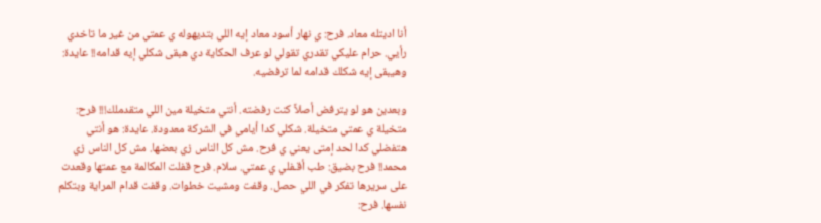أنا اديتله معاد. فرح: ي نهار أسود معاد إيه اللي بتديهوله ي عمتي من غير ما تاخدي رأيي. حرام عليكي تقدري تقولي لو عرف الحكاية دي هبقى شكلي إيه قدامه!! عايدة: وهيبقى إيه شكلك قدامه لما ترفضيه.

وبعدين هو لو يترفض أصلاً كنت رفضته. أنتي متخيلة مين اللي متقدملك!!! فرح: متخيلة ي عمتي متخيلة. شكلي كدا أيامي في الشركة معدودة. عايدة: هو أنتي هتفضلي كدا لحد إمتى يعني ي فرح. مش كل الناس زي بعضها. مش كل الناس زي محمد!! فرح بضيق: طب أقـفلي ي عمتي. سلام. فرح قفلت المكالمة مع عمتها وقعدت على سريرها تفكر في اللي حصل. وقفت ومشيت خطوات. وقفت قدام المراية وبتكلم نفسها. فرح: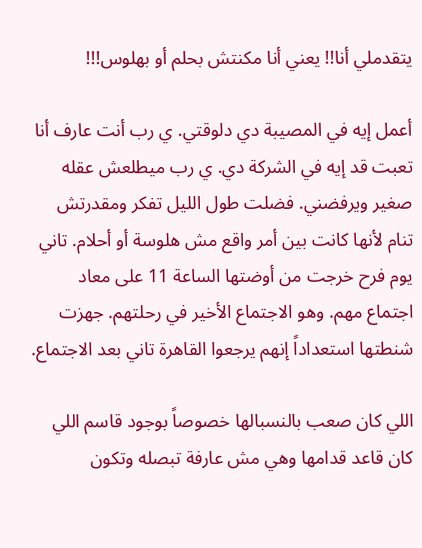يتقدملي أنا!! يعني أنا مكنتش بحلم أو بهلوس!!!

أعمل إيه في المصيبة دي دلوقتي. ي رب أنت عارف أنا تعبت قد إيه في الشركة دي. ي رب ميطلعش عقله صغير ويرفضني. فضلت طول الليل تفكر ومقدرتش تنام لأنها كانت بين أمر واقع مش هلوسة أو أحلام. تاني يوم فرح خرجت من أوضتها الساعة 11 على معاد اجتماع مهم. وهو الاجتماع الأخير في رحلتهم. جهزت شنطتها استعداداً إنهم يرجعوا القاهرة تاني بعد الاجتماع.

اللي كان صعب بالنسبالها خصوصاً بوجود قاسم اللي كان قاعد قدامها وهي مش عارفة تبصله وتكون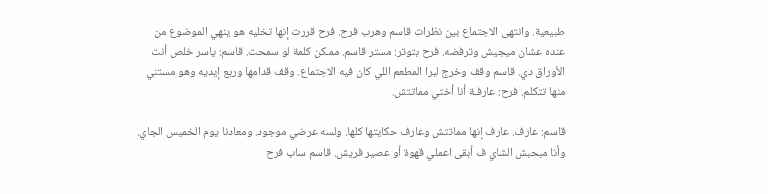طبيعية. وانتهى الاجتماع بين نظرات قاسم وهرب فرح. فرح قررت إنها تخليه هو ينهي الموضوع من عنده عشان ميجيش وترفضه. فرح بتوتر: مستر قاسم. ممـكن كلمة لو سمحت. قاسم: ياسر خلص أنت الأوراق دي. قاسم وقف وخرج لبرا المطعم اللي كان فيه الاجتماع. وقف قدامها وربع إيديه وهو مستني منها تتكلم. فرح: عارفـة أنا أختي مماتتش.

قاسم: عارف. عارف إنها مماتتش وعارف حكايتها كلها. ولسه عرضي موجود. ومعادنا يوم الخميس الجاي. وأنا مبحبش الشاي ف أبقى اعملي قهوة أو عصير فريش. قاسم ساب فرح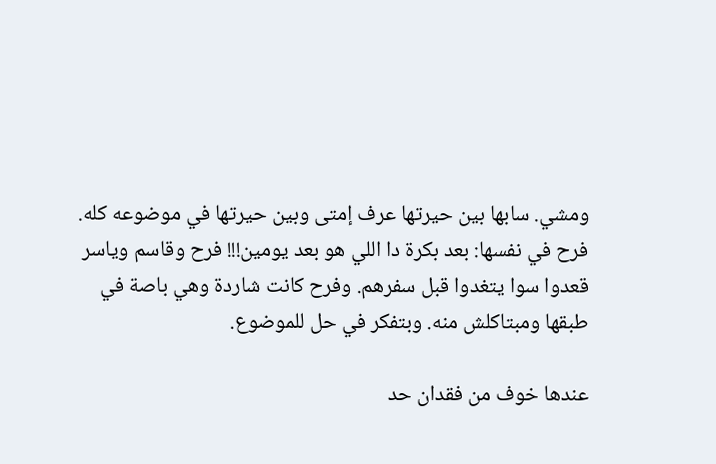ومشي. سابها بين حيرتها عرف إمتى وبين حيرتها في موضوعه كله. فرح في نفسها: بعد بكرة دا اللي هو بعد يومين!!! فرح وقاسم وياسر قعدوا سوا يتغدوا قبل سفرهم. وفرح كانت شاردة وهي باصة في طبقها ومبتاكلش منه. وبتفكر في حل للموضوع.

عندها خوف من فقدان حد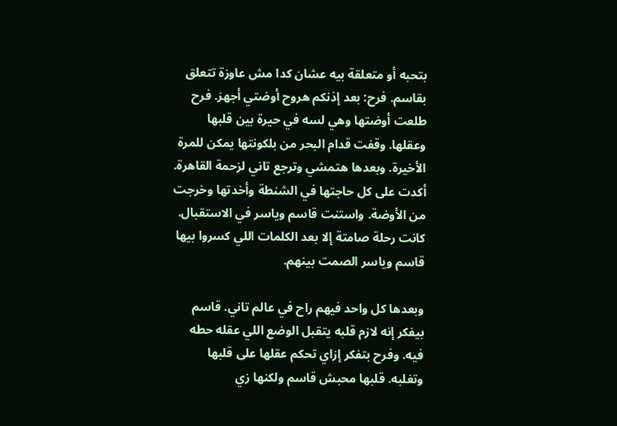بتحبه أو متعلقة بيه عشان كدا مش عاوزة تتعلق بقاسم. فرح: بعد إذنكم هروح أوضتي أجهز. فرح طلعت أوضتها وهي لسه في حيرة بين قلبها وعقلها. وقفت قدام البحر من بلكونتها يمكن للمرة الأخيرة. وبعدها هتمشي وترجع تاني لزحمة القاهرة. أكدت على كل حاجتها في الشنطة وأخدتها وخرجت من الأوضة. واستنت قاسم وياسر في الاستقبال. كانت رحلة صامتة إلا بعد الكلمات اللي كسروا بيها قاسم وياسر الصمت بينهم.

وبعدها كل واحد فيهم راح في عالم تاني. قاسم بيفكر إنه لازم قلبه يتقبل الوضع اللي عقله حطه فيه. وفرح بتفكر إزاي تحكم عقلها على قلبها وتغلبه. قلبها محبش قاسم ولكنها زي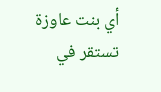أي بنت عاوزة تستقر في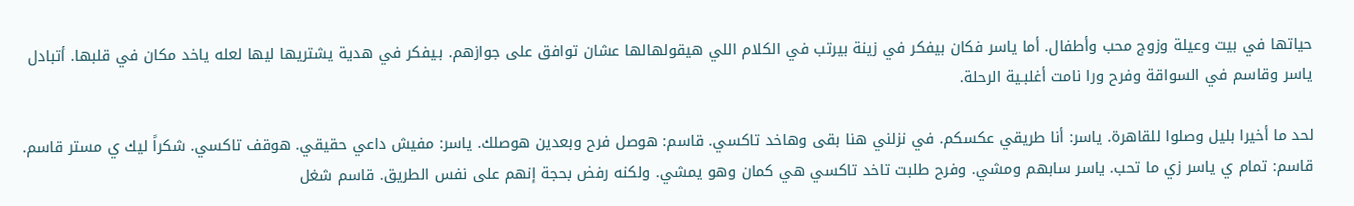حياتها في بيت وعيلة وزوج محب وأطفال. أما ياسر فكان بيفكر في زينة بيرتب في الكلام اللي هيقولهالها عشان توافق على جوازهم. بـيفكر في هدية يشتريها ليها لعله ياخد مكان في قلبها. أتبادل ياسر وقاسم في السواقة وفرح ورا نامت أغلبـية الرحلة.

لحد ما أخيرا بليل وصلوا للقاهرة. ياسر: أنا طريقي عكسكم. في نزلني هنا بقى وهاخد تاكسي. قاسم: هوصل فرح وبعدين هوصلك. ياسر: مفيش داعي حقيقي. هوقف تاكسي. شكراً ليك ي مستر قاسم. قاسم: تمام ي ياسر زي ما تحب. ياسر سابهم ومشي. وفرح طلبت تاخد تاكسي هي كمان وهو يمشي. ولكنه رفض بحجة إنهم على نفس الطريق. قاسم شغل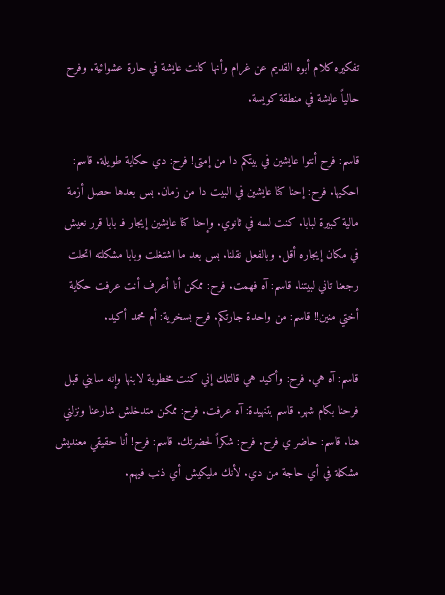تفكيره كلام أبوه القديم عن غرام وأنها كانت عايشة في حارة عشوائية. وفرح حالياً عايشة في منطقة كويسة.

قاسم: فرح أنتوا عايشين في بيتكم دا من إمتى! فرح: دي حكاية طويلة. قاسم: احكيها. فرح: إحنا كنا عايشين في البيت دا من زمان. بس بعدها حصل أزمة مالية كبيرة لبابا. كنت لسه في ثانوي. وإحنا كنا عايشين إيجار فـ بابا قرر نعيش في مكان إيجاره أقل. وبالفعل نقلنا. بس بعد ما اشتغلت وبابا مشكلته اتحلت رجعنا تاني لبيتنا. قاسم: آه فهمت. فرح: ممكن أنا أعرف أنت عرفت حكاية أختي منين!! قاسم: من واحدة جارتكم. فرح بسخرية: أم محمد أكيد.

قاسم: آه هي. فرح: وأكيد هي قالتلك إني كنت مخطوبة لابنها وإنه سابني قبل فرحنا بكام شهر. قاسم بتنهيدة: آه عرفت. فرح: ممكن متدخلش شارعنا ونزلني هنا. قاسم: حاضر ي فرح. فرح: شكراً لحضرتك. قاسم: فرح! أنا حقيقي معنديش مشكلة في أي حاجة من دي. لأنك مليكيش أي ذنب فيهم.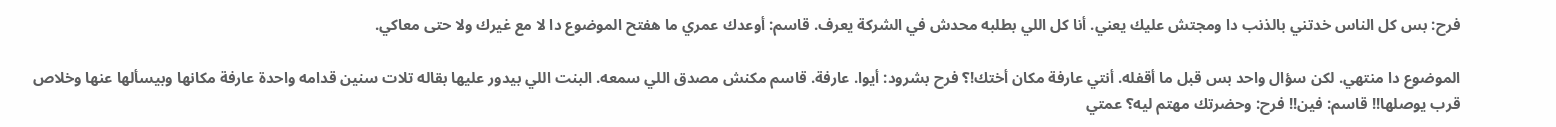فرح: بس كل الناس خدتني بالذنب دا ومجتش عليك يعني. أنا كل اللي بطلبه محدش في الشركة يعرف. قاسم: أوعدك عمري ما هفتح الموضوع دا لا مع غيرك ولا حتى معاكي.

الموضوع دا منتهي. لكن سؤال واحد بس قبل ما أقفله. أنتي عارفة مكان أختك!؟ فرح بشرود: أيوا. عارفة. قاسم مكنش مصدق اللي سمعه. البنت اللي بيدور عليها بقاله تلات سنين قدامه واحدة عارفة مكانها وبيسألها عنها وخلاص قرب يوصلها!! قاسم: فين!! فرح: وحضرتك مهتم ليه؟ عمتي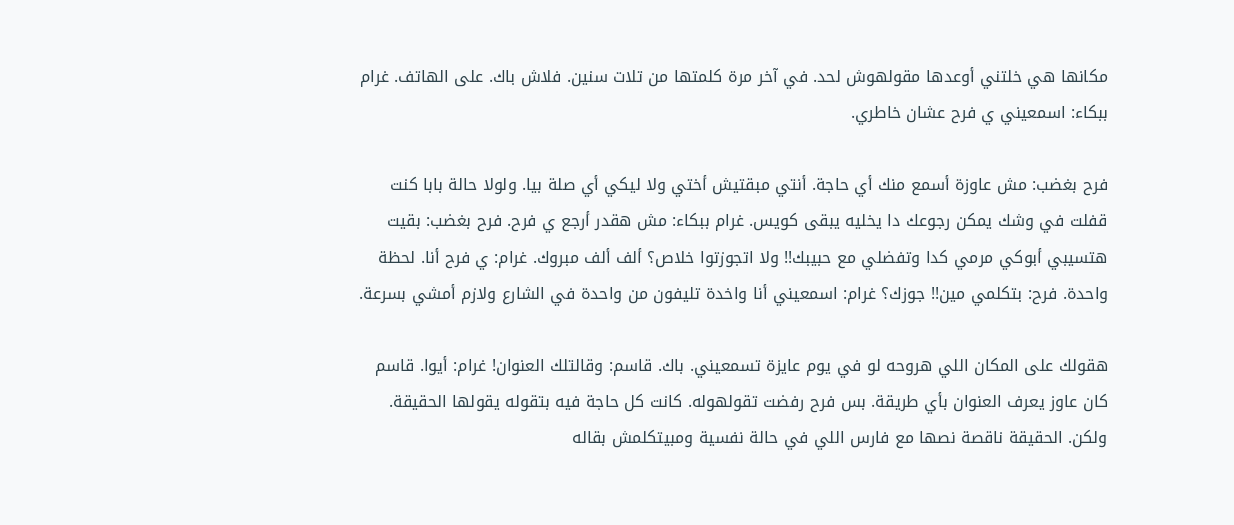مكانها هي خلتني أوعدها مقولهوش لحد. في آخر مرة كلمتها من تلات سنين. فلاش باك. على الهاتف. غرام ببكاء: اسمعيني ي فرح عشان خاطري.

فرح بغضب: مش عاوزة أسمع منك أي حاجة. أنتي مبقتيش أختي ولا ليكي أي صلة بيا. ولولا حالة بابا كنت قفلت في وشك يمكن رجوعك دا يخليه يبقى كويس. غرام ببكاء: مش هقدر أرجع ي فرح. فرح بغضب: بقيت هتسيبي أبوكي مرمي كدا وتفضلي مع حبيبك!! ولا اتجوزتوا خلاص؟ ألف ألف مبروك. غرام: ي فرح أنا. لحظة واحدة. فرح: بتكلمي مين!! جوزك؟ غرام: اسمعيني أنا واخدة تليفون من واحدة في الشارع ولازم أمشي بسرعة.

هقولك على المكان اللي هروحه لو في يوم عايزة تسمعيني. باك. قاسم: وقالتلك العنوان! غرام: أيوا. قاسم كان عاوز يعرف العنوان بأي طريقة. بس فرح رفضت تقولهوله. كانت كل حاجة فيه بتقوله يقولها الحقيقة. ولكن. الحقيقة ناقصة نصها مع فارس اللي في حالة نفسية ومبيتكلمش بقاله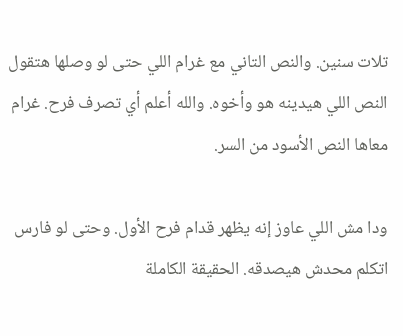تلات سنين. والنص التاني مع غرام اللي حتى لو وصلها هتقول النص اللي هيدينه هو وأخوه. والله أعلم أي تصرف فرح. غرام معاها النص الأسود من السر.

ودا مش اللي عاوز إنه يظهر قدام فرح الأول. وحتى لو فارس اتكلم محدش هيصدقه. الحقيقة الكاملة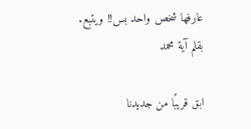عارفها شخص واحد بس!! ويتبع. بقلم آية محمد

ابق قريبًا من جديدنا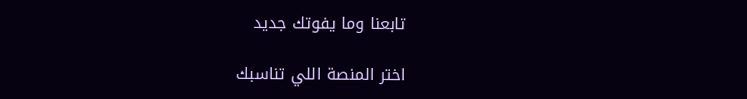تابعنا وما يفوتك جديد

اختر المنصة اللي تناسبك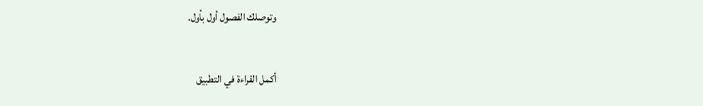وتوصلك الفصول أول بأول.

أكمل القراءة في التطبيق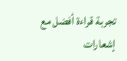تجربة قراءة أفضل مع إشعارات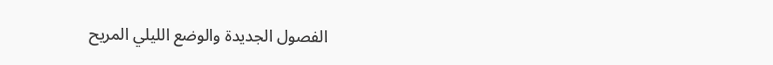الفصول الجديدة والوضع الليلي المريح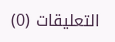التعليقات (0)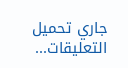جاري تحميل التعليقات...